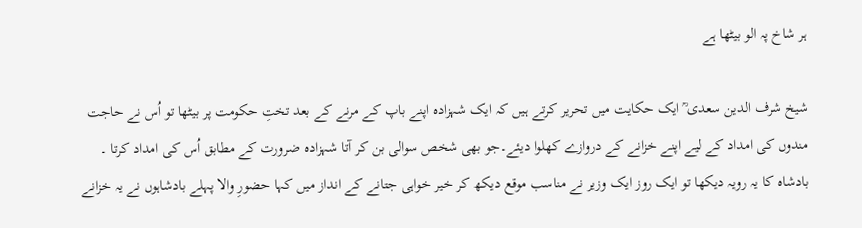ہر شاخ پہ الو بیٹھا ہے

شیخ شرف الدین سعدی ؒ ایک حکایت میں تحریر کرتے ہیں کہ ایک شہزادہ اپنے باپ کے مرنے کے بعد تختِ حکومت پر بیٹھا تو اُس نے حاجت مندوں کی امداد کے لیے اپنے خزانے کے دروازے کھلوا دیئے۔جو بھی شخص سوالی بن کر آتا شہزادہ ضرورت کے مطابق اُس کی امداد کرتا ۔ بادشاہ کا یہ رویہ دیکھا تو ایک روز ایک وزیر نے مناسب موقع دیکھ کر خیر خواہی جتانے کے انداز میں کہا حضورِ والا پہلے بادشاہوں نے یہ خزانے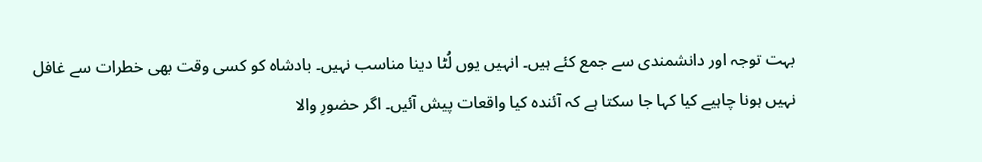بہت توجہ اور دانشمندی سے جمع کئے ہیں۔ انہیں یوں لُٹا دینا مناسب نہیں۔ بادشاہ کو کسی وقت بھی خطرات سے غافل نہیں ہونا چاہیے کیا کہا جا سکتا ہے کہ آئندہ کیا واقعات پیش آئیں۔ اگر حضورِ والا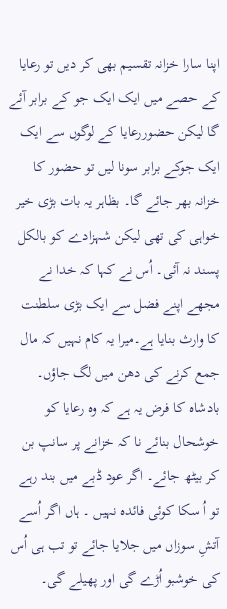اپنا سارا خزانہ تقسیم بھی کر دیں تو رعایا کے حصے میں ایک ایک جو کے برابر آئے گا لیکن حضوررعایا کے لوگوں سے ایک ایک جوکے برابر سونا لیں تو حضور کا خزانہ بھر جائے گا۔ بظاہر یہ بات بڑی خیر خواہی کی تھی لیکن شہزادے کو بالکل پسند نہ آئی۔ اُس نے کہا کہ خدا نے مجھے اپنے فضل سے ایک بڑی سلطنت کا وارث بنایا ہے۔میرا یہ کام نہیں کہ مال جمع کرنے کی دھن میں لگ جاؤں۔ بادشاہ کا فرض یہ ہے کہ وہ رعایا کو خوشحال بنائے نا کہ خزانے پر سانپ بن کر بیٹھ جائے۔ اگر عود ڈبے میں بند رہے تو اُ سکا کوئی فائدہ نہیں ۔ ہاں اگر اُسے آتشِ سوزاں میں جلایا جائے تو تب ہی اُس کی خوشبو اُڑے گی اور پھیلے گی۔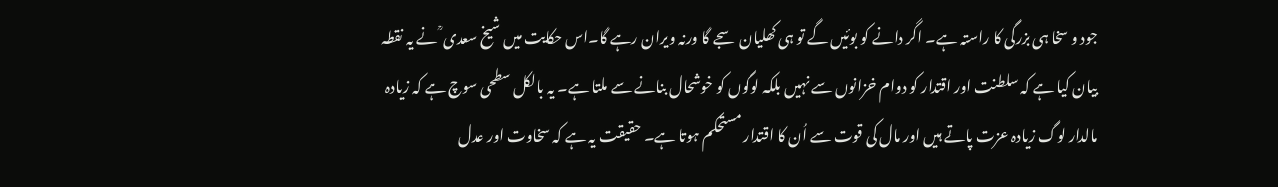جود و سخا ہی بزرگی کا راستہ ہے۔ اگر دانے کو بوئیں گے تو ہی کھلیان سجے گا ورنہ ویران رہے گا۔اس حکایت میں شیخ سعدی ؒ نے یہ نقطہ بیان کیا ہے کہ سلطنت اور اقتدار کو دوام خزانوں سے نہیں بلکہ لوگوں کو خوشحال بنانے سے ملتا ہے۔ یہ بالکل سطحی سوچ ہے کہ زیادہ مالدار لوگ زیادہ عزت پاتے ہیں اور مال کی قوت سے اُن کا اقتدار مستحکم ہوتا ہے۔ حقیقت یہ ہے کہ سخاوت اور عدل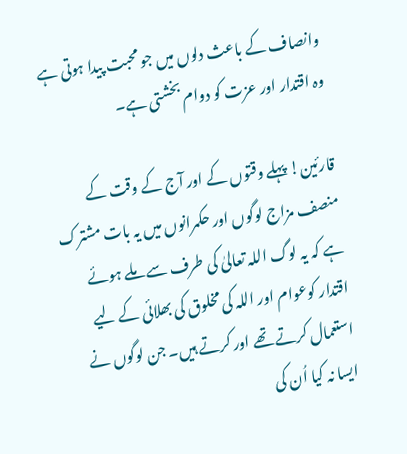وانصاف کے باعث دلوں میں جو محبت پیدا ہوتی ہے وہ اقتدار اور عزت کو دوام بخشتی ہے۔

قارئین! پہلے وقتوں کے اور آج کے وقت کے منصف مزاج لوگوں اور حکمرانوں میں یہ بات مشترک ہے کہ یہ لوگ اللہ تعالیٰ کی طرف سے ملے ہوئے اقتدار کوعوام اور اللہ کی مخلوق کی بھلائی کے لیے استعمال کرتے تھے اور کرتے ہیں۔ جن لوگوں نے ایسا نہ کیا اُن کی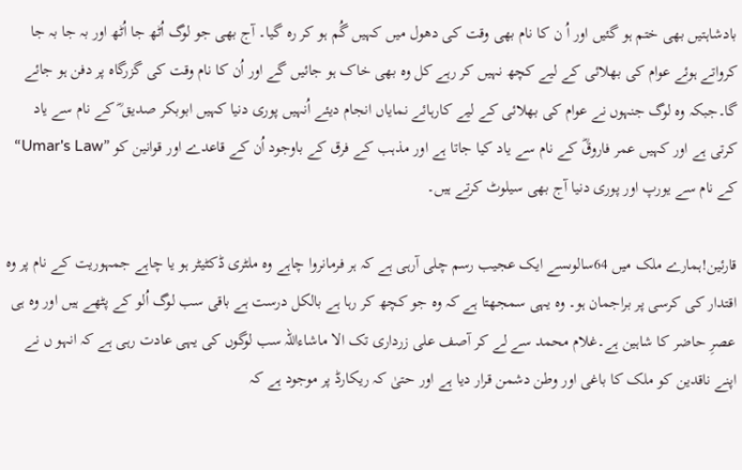بادشاہتیں بھی ختم ہو گئیں اور اُ ن کا نام بھی وقت کی دھول میں کہیں گُم ہو کر رہ گیا۔ آج بھی جو لوگ اُٹھ جا اُٹھ اور بہ جا بہ جا کرواتے ہوئے عوام کی بھلائی کے لیے کچھ نہیں کر رہے کل وہ بھی خاک ہو جائیں گے اور اُن کا نام وقت کی گزرگاہ پر دفن ہو جائے گا۔جبکہ وہ لوگ جنہوں نے عوام کی بھلائی کے لیے کارہائے نمایاں انجام دیئے اُنہیں پوری دنیا کہیں ابوبکر صدیق ؓ کے نام سے یاد کرتی ہے اور کہیں عمر فاروقؓ کے نام سے یاد کیا جاتا ہے اور مذہب کے فرق کے باوجود اُن کے قاعدے اور قوانین کو ”Umar's Law“ کے نام سے یورپ اور پوری دنیا آج بھی سیلوٹ کرتے ہیں۔

قارئین!ہمارے ملک میں 64سالوںسے ایک عجیب رسم چلی آرہی ہے کہ ہر فرمانروا چاہے وہ ملٹری ڈکٹیٹر ہو یا چاہے جمہوریت کے نام پر وہ اقتدار کی کرسی پر براجمان ہو۔ وہ یہی سمجھتا ہے کہ وہ جو کچھ کر رہا ہے بالکل درست ہے باقی سب لوگ اُلو کے پٹھے ہیں اور وہ ہی عصرِ حاضر کا شاہین ہے۔غلام محمد سے لے کر آصف علی زرداری تک الا ماشاءاللہ سب لوگوں کی یہی عادت رہی ہے کہ انہو ں نے اپنے ناقدین کو ملک کا باغی اور وطن دشمن قرار دیا ہے اور حتیٰ کہ ریکارڈ پر موجود ہے کہ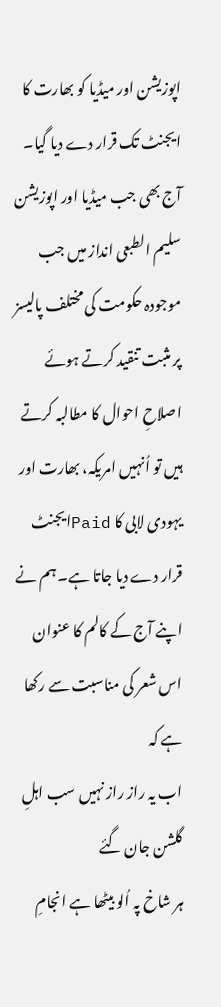اپوزیشن اور میڈیا کو بھارت کا ایجنٹ تک قرار دے دیا گیا۔ آج بھی جب میڈیا اور اپوزیشن سلیم الطبعی انداز میں جب موجودہ حکومت کی مختلف پالیسز پر مثبت تنقید کرتے ہوئے اصلاحِ احوال کا مطالبہ کرتے ہیں تو اُنہیں امریکہ، بھارت اور یہودی لابی کا Paidایجنٹ قرار دے دیا جاتا ہے۔ ہم نے اپنے آج کے کالم کا عنوان اس شعر کی مناسبت سے رکھا ہے کہ
اب یہ راز راز نہیں سب اہلِ گلشن جان گئے
ہر شاخ پہ اُلو بیٹھا ہے انجامِ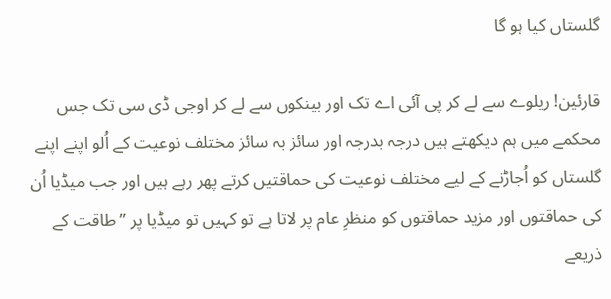گلستاں کیا ہو گا

قارئین! ریلوے سے لے کر پی آئی اے تک اور بینکوں سے لے کر اوجی ڈی سی تک جس محکمے میں ہم دیکھتے ہیں درجہ بدرجہ اور سائز بہ سائز مختلف نوعیت کے اُلو اپنے اپنے گلستاں کو اُجاڑنے کے لیے مختلف نوعیت کی حماقتیں کرتے پھر رہے ہیں اور جب میڈیا اُن کی حماقتوں اور مزید حماقتوں کو منظرِ عام پر لاتا ہے تو کہیں تو میڈیا پر ”طاقت کے ذریعے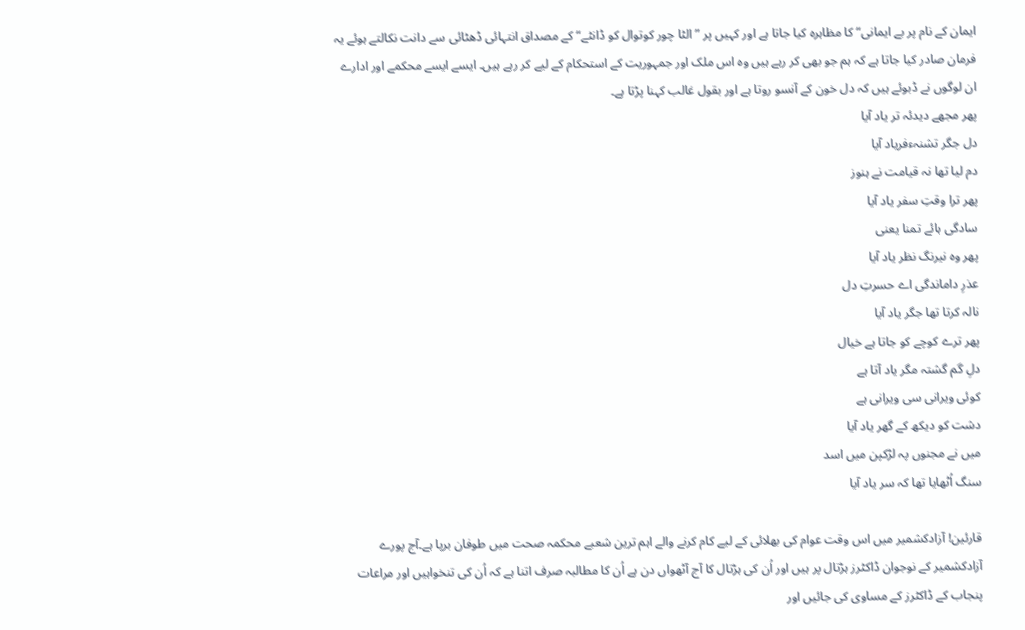ایمان کے نام پر بے ایمانی“ کا مظاہرہ کیا جاتا ہے اور کہیں پر ”الٹا چور کوتوال کو ڈانٹے“ کے مصداق انتہائی ڈھٹائی سے دانت نکالتے ہوئے یہ فرمان صادر کیا جاتا ہے کہ ہم جو بھی کر رہے ہیں وہ اس ملک اور جمہوریت کے استحکام کے لیے کر رہے ہیں۔ ایسے ایسے محکمے اور ادارے ان لوگوں نے ڈبوئے ہیں کہ دل خون کے آنسو روتا ہے اور بقول غالب کہنا پڑتا ہے۔
پھر مجھے دیدئہ تر یاد آیا
دل جگر تشنہءفریاد آیا
دم لیا تھا نہ قیامت نے ہنوز
پھر ترا وقتِ سفر یاد آیا
سادگی ہائے تمنا یعنی
پھر وہ نیرنگ نظر یاد آیا
عذرِ داماندگی اے حسرتِ دل
نالہ کرتا تھا جگر یاد آیا
پھر ترے کوچے کو جاتا ہے خیال
دلِ گم گشتہ مگر یاد آتا ہے
کوئی ویرانی سی ویرانی ہے
دشت کو دیکھ کے گھر یاد آیا
میں نے مجنوں پہ لڑکپن میں اسد
سنگ اُٹھایا تھا کہ سر یاد آیا

قارئین! آزادکشمیر میں اس وقت عوام کی بھلائی کے لیے کام کرنے والے اہم ترین شعبے محکمہ صحت میں طوفان برپا ہے۔آج پورے آزادکشمیر کے نوجوان ڈاکٹرز ہڑتال پر ہیں اور اُن کی ہڑتال کا آج آٹھواں دن ہے اُن کا مطالبہ صرف اتنا ہے کہ اُن کی تنخواہیں اور مراعات پنجاب کے ڈاکٹرز کے مساوی کی جائیں اور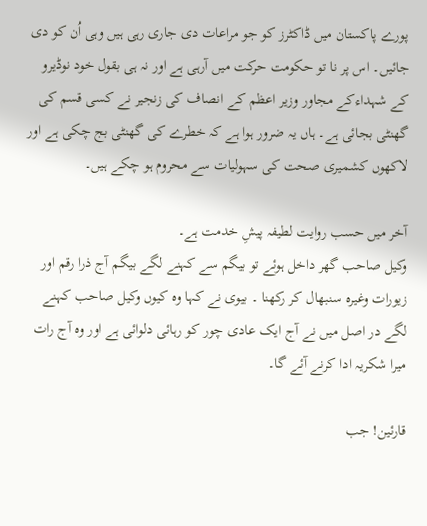پورے پاکستان میں ڈاکٹرز کو جو مراعات دی جاری رہی ہیں وہی اُن کو دی جائیں۔ اس پر نا تو حکومت حرکت میں آرہی ہے اور نہ ہی بقول خود نوڈیرو کے شہداءکے مجاور وزیر اعظم کے انصاف کی زنجیر نے کسی قسم کی گھنٹی بجائی ہے۔ ہاں یہ ضرور ہوا ہے کہ خطرے کی گھنٹی بج چکی ہے اور لاکھوں کشمیری صحت کی سہولیات سے محروم ہو چکے ہیں۔

آخر میں حسب روایت لطیفہ پیشِ خدمت ہے۔
وکیل صاحب گھر داخل ہوئے تو بیگم سے کہنے لگے بیگم آج ذرا رقم اور زیورات وغیرہ سنبھال کر رکھنا ۔ بیوی نے کہا وہ کیوں وکیل صاحب کہنے لگے در اصل میں نے آج ایک عادی چور کو رہائی دلوائی ہے اور وہ آج رات میرا شکریہ ادا کرنے آئے گا۔

قارئین! جب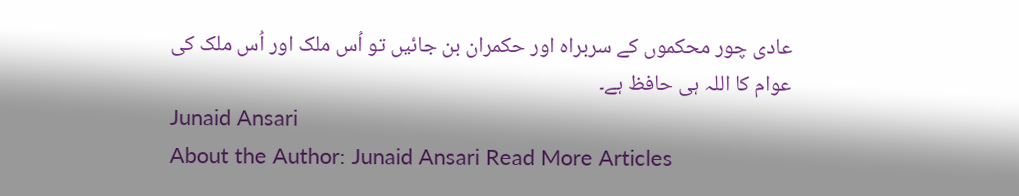عادی چور محکموں کے سربراہ اور حکمران بن جائیں تو اُس ملک اور اُس ملک کی عوام کا اللہ ہی حافظ ہے۔
Junaid Ansari
About the Author: Junaid Ansari Read More Articles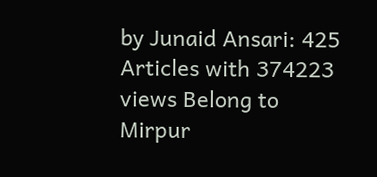by Junaid Ansari: 425 Articles with 374223 views Belong to Mirpur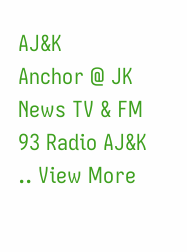AJ&K
Anchor @ JK News TV & FM 93 Radio AJ&K
.. View More